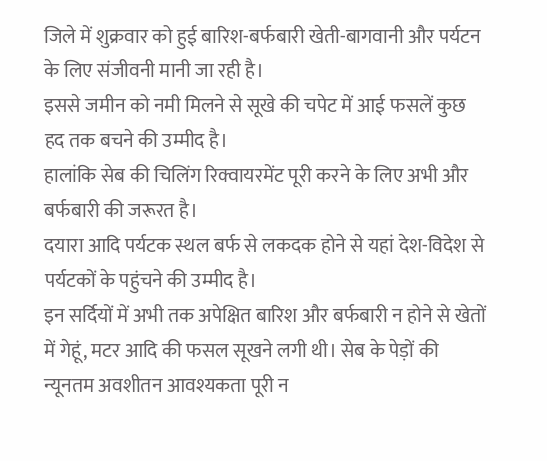जिले में शुक्रवार को हुई बारिश-बर्फबारी खेती-बागवानी और पर्यटन के लिए संजीवनी मानी जा रही है।
इससे जमीन को नमी मिलने से सूखे की चपेट में आई फसलें कुछ हद तक बचने की उम्मीद है।
हालांकि सेब की चिलिंग रिक्वायरमेंट पूरी करने के लिए अभी और बर्फबारी की जरूरत है।
दयारा आदि पर्यटक स्थल बर्फ से लकदक होने से यहां देश-विदेश से पर्यटकों के पहुंचने की उम्मीद है।
इन सर्दियों में अभी तक अपेक्षित बारिश और बर्फबारी न होने से खेतों में गेहूं, मटर आदि की फसल सूखने लगी थी। सेब के पेड़ों की न्यूनतम अवशीतन आवश्यकता पूरी न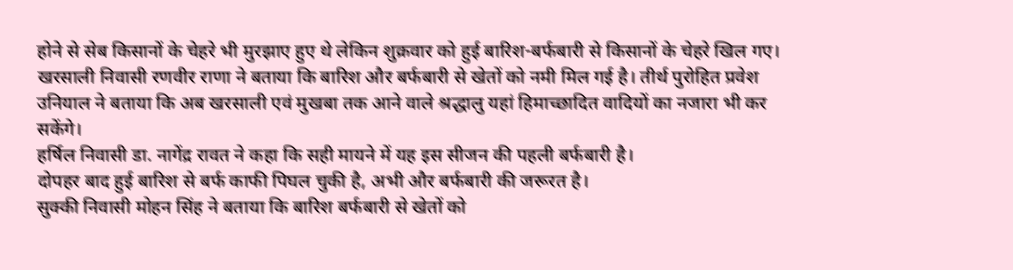होने से सेब किसानों के चेहरे भी मुरझाए हुए थे लेकिन शुक्रवार को हुई बारिश-बर्फबारी से किसानों के चेहरे खिल गए। खरसाली निवासी रणवीर राणा ने बताया कि बारिश और बर्फबारी से खेतों को नमी मिल गई है। तीर्थ पुरोहित प्रवेश उनियाल ने बताया कि अब खरसाली एवं मुखबा तक आने वाले श्रद्धालु यहां हिमाच्छादित वादियों का नजारा भी कर सकेंगे।
हर्षिल निवासी डा. नागेंद्र रावत ने कहा कि सही मायने में यह इस सीजन की पहली बर्फबारी है।
दोपहर बाद हुई बारिश से बर्फ काफी पिघल चुकी है, अभी और बर्फबारी की जरूरत है।
सुक्की निवासी मोहन सिंह ने बताया कि बारिश बर्फबारी से खेतों को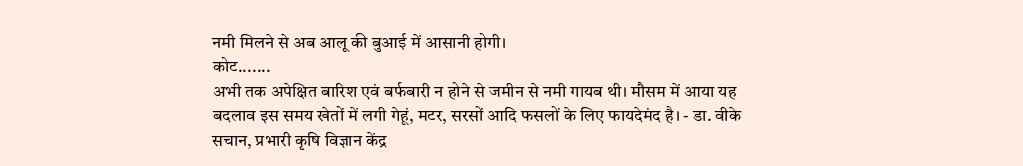नमी मिलने से अब आलू की बुआई में आसानी होगी।
कोट.......
अभी तक अपेक्षित बारिश एवं बर्फबारी न होने से जमीन से नमी गायब थी। मौसम में आया यह बदलाव इस समय खेतों में लगी गेहूं, मटर, सरसों आदि फसलों के लिए फायदेमंद है। - डा. वीके सचान, प्रभारी कृषि विज्ञान केंद्र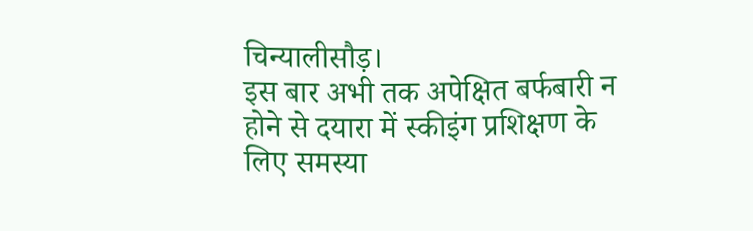चिन्यालीसौड़।
इस बार अभी तक अपेक्षित बर्फबारी न होने से दयारा में स्कीइंग प्रशिक्षण के लिए समस्या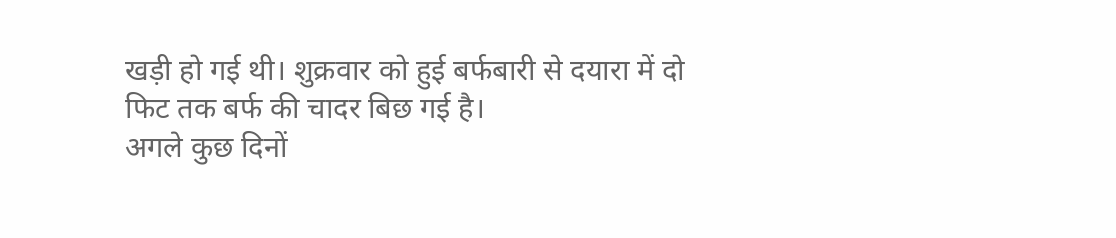खड़ी हो गई थी। शुक्रवार को हुई बर्फबारी से दयारा में दो फिट तक बर्फ की चादर बिछ गई है।
अगले कुछ दिनों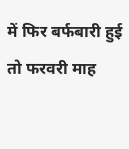में फिर बर्फबारी हुई तो फरवरी माह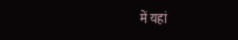में यहां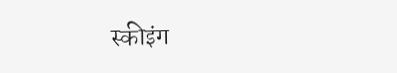स्कीइंग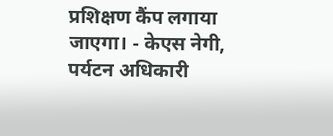प्रशिक्षण कैंप लगाया जाएगा। - केएस नेगी, पर्यटन अधिकारी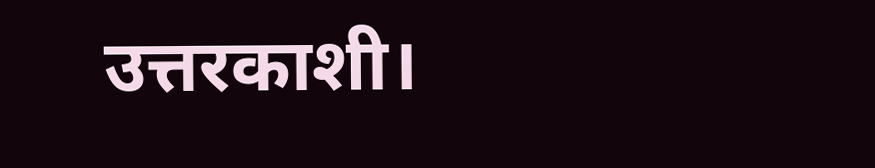उत्तरकाशी।